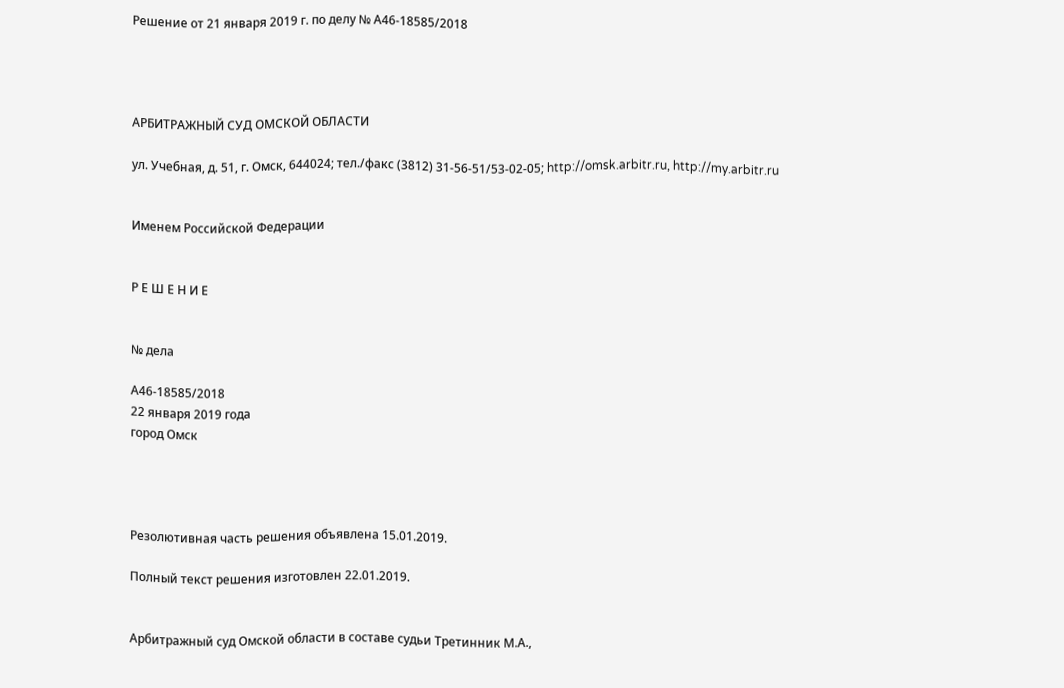Решение от 21 января 2019 г. по делу № А46-18585/2018




АРБИТРАЖНЫЙ СУД ОМСКОЙ ОБЛАСТИ

ул. Учебная, д. 51, г. Омск, 644024; тел./факс (3812) 31-56-51/53-02-05; http://omsk.arbitr.ru, http://my.arbitr.ru


Именем Российской Федерации


Р Е Ш Е Н И Е


№ дела

А46-18585/2018
22 января 2019 года
город Омск




Резолютивная часть решения объявлена 15.01.2019.

Полный текст решения изготовлен 22.01.2019.


Арбитражный суд Омской области в составе судьи Третинник М.А.,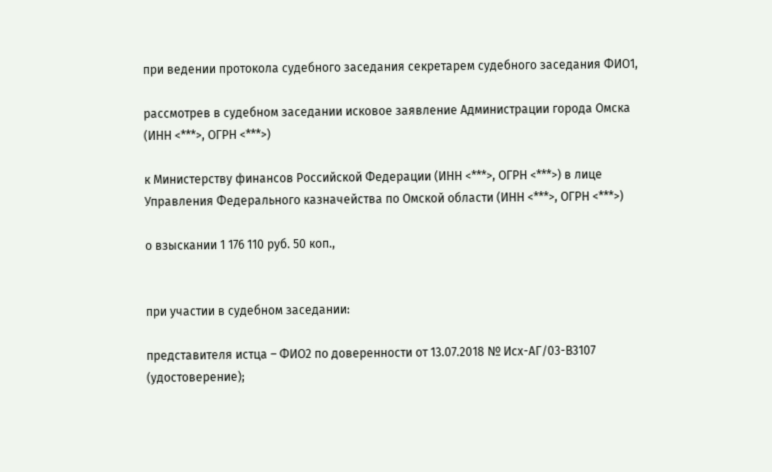при ведении протокола судебного заседания секретарем судебного заседания ФИО1,

рассмотрев в судебном заседании исковое заявление Администрации города Омска (ИНН <***>, ОГРН <***>)

к Министерству финансов Российской Федерации (ИНН <***>, ОГРН <***>) в лице Управления Федерального казначейства по Омской области (ИНН <***>, ОГРН <***>)

о взыскании 1 176 110 руб. 50 коп.,


при участии в судебном заседании:

представителя истца – ФИО2 по доверенности от 13.07.2018 № Исх-АГ/03-В3107 (удостоверение);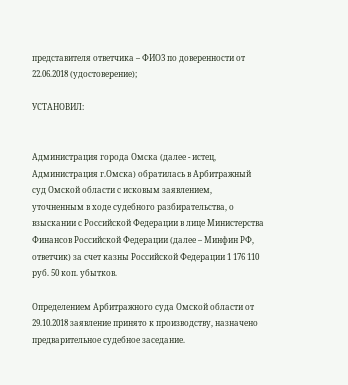представителя ответчика – ФИО3 по доверенности от 22.06.2018 (удостоверение);

УСТАНОВИЛ:


Администрация города Омска (далее - истец, Администрация г.Омска) обратилась в Арбитражный суд Омской области с исковым заявлением, уточненным в ходе судебного разбирательства, о взыскании с Российской Федерации в лице Министерства Финансов Российской Федерации (далее – Минфин РФ, ответчик) за счет казны Российской Федерации 1 176 110 руб. 50 коп. убытков.

Определением Арбитражного суда Омской области от 29.10.2018 заявление принято к производству, назначено предварительное судебное заседание.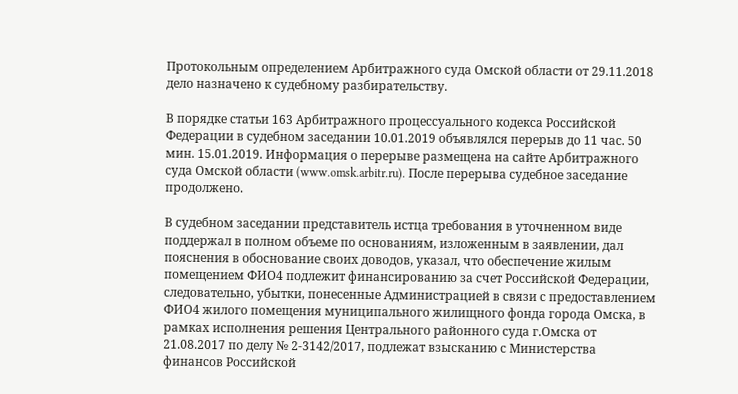Протокольным определением Арбитражного суда Омской области от 29.11.2018 дело назначено к судебному разбирательству.

В порядке статьи 163 Арбитражного процессуального кодекса Российской Федерации в судебном заседании 10.01.2019 объявлялся перерыв до 11 час. 50 мин. 15.01.2019. Информация о перерыве размещена на сайте Арбитражного суда Омской области (www.omsk.arbitr.ru). После перерыва судебное заседание продолжено.

В судебном заседании представитель истца требования в уточненном виде поддержал в полном объеме по основаниям, изложенным в заявлении, дал пояснения в обоснование своих доводов, указал, что обеспечение жилым помещением ФИО4 подлежит финансированию за счет Российской Федерации, следовательно, убытки, понесенные Администрацией в связи с предоставлением ФИО4 жилого помещения муниципального жилищного фонда города Омска, в рамках исполнения решения Центрального районного суда г.Омска от 21.08.2017 по делу № 2-3142/2017, подлежат взысканию с Министерства финансов Российской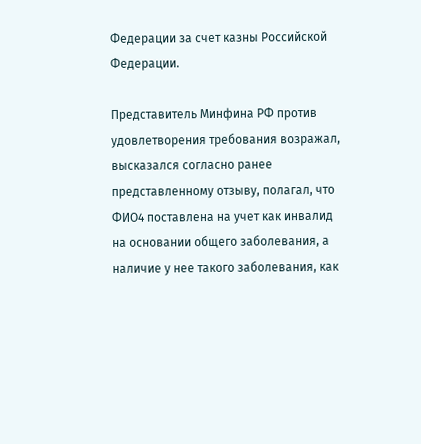Федерации за счет казны Российской Федерации.

Представитель Минфина РФ против удовлетворения требования возражал, высказался согласно ранее представленному отзыву, полагал, что ФИО4 поставлена на учет как инвалид на основании общего заболевания, а наличие у нее такого заболевания, как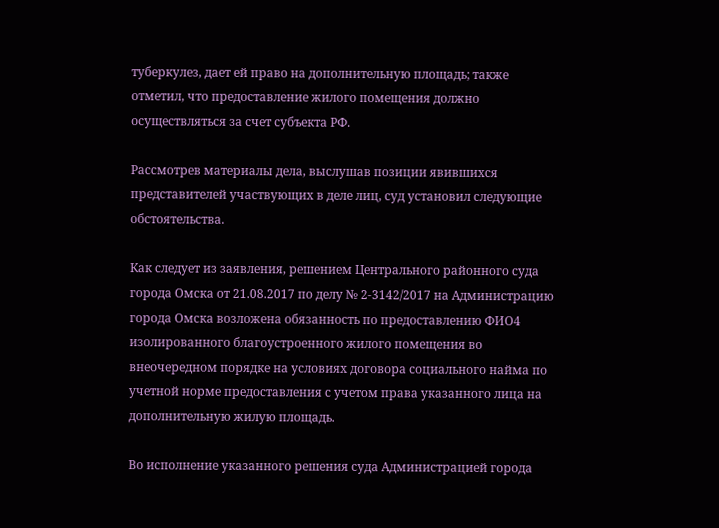туберкулез, дает ей право на дополнительную площадь; также отметил, что предоставление жилого помещения должно осуществляться за счет субъекта РФ.

Рассмотрев материалы дела, выслушав позиции явившихся представителей участвующих в деле лиц, суд установил следующие обстоятельства.

Как следует из заявления, решением Центрального районного суда города Омска от 21.08.2017 по делу № 2-3142/2017 на Администрацию города Омска возложена обязанность по предоставлению ФИО4 изолированного благоустроенного жилого помещения во внеочередном порядке на условиях договора социального найма по учетной норме предоставления с учетом права указанного лица на дополнительную жилую площадь.

Во исполнение указанного решения суда Администрацией города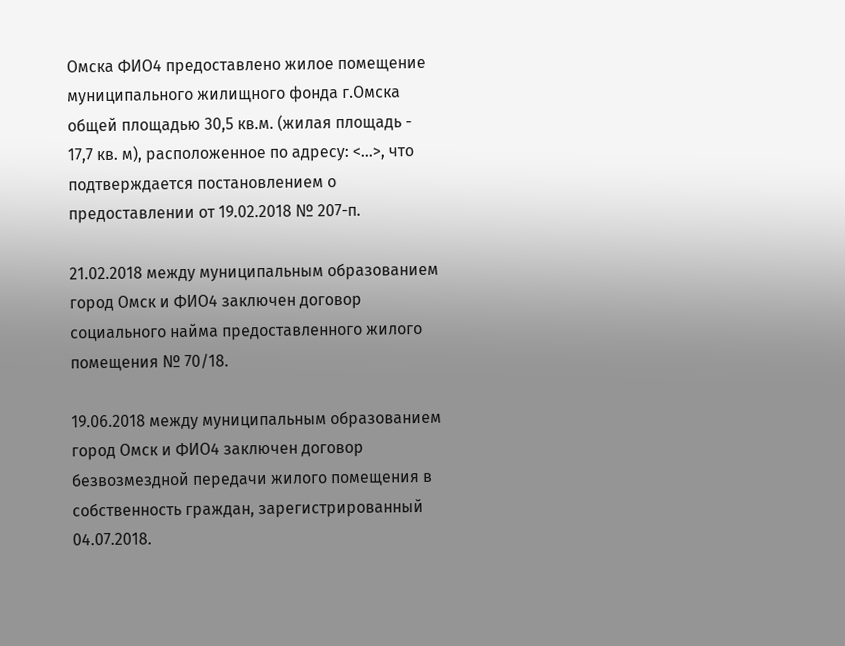Омска ФИО4 предоставлено жилое помещение муниципального жилищного фонда г.Омска общей площадью 30,5 кв.м. (жилая площадь - 17,7 кв. м), расположенное по адресу: <...>, что подтверждается постановлением о предоставлении от 19.02.2018 № 207-п.

21.02.2018 между муниципальным образованием город Омск и ФИО4 заключен договор социального найма предоставленного жилого помещения № 70/18.

19.06.2018 между муниципальным образованием город Омск и ФИО4 заключен договор безвозмездной передачи жилого помещения в собственность граждан, зарегистрированный 04.07.2018.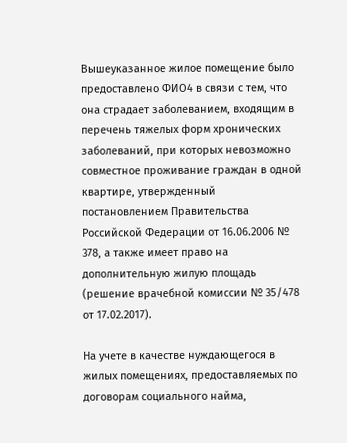Вышеуказанное жилое помещение было предоставлено ФИО4 в связи с тем, что она страдает заболеванием, входящим в перечень тяжелых форм хронических заболеваний, при которых невозможно совместное проживание граждан в одной квартире, утвержденный постановлением Правительства Российской Федерации от 16.06.2006 № 378, а также имеет право на дополнительную жилую площадь (решение врачебной комиссии № 35/478 от 17.02.2017).

На учете в качестве нуждающегося в жилых помещениях, предоставляемых по договорам социального найма,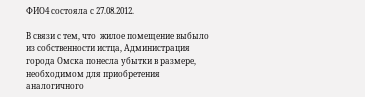ФИО4 состояла с 27.08.2012.

В связи с тем, что  жилое помещение выбыло из собственности истца, Администрация города Омска понесла убытки в размере, необходимом для приобретения аналогичного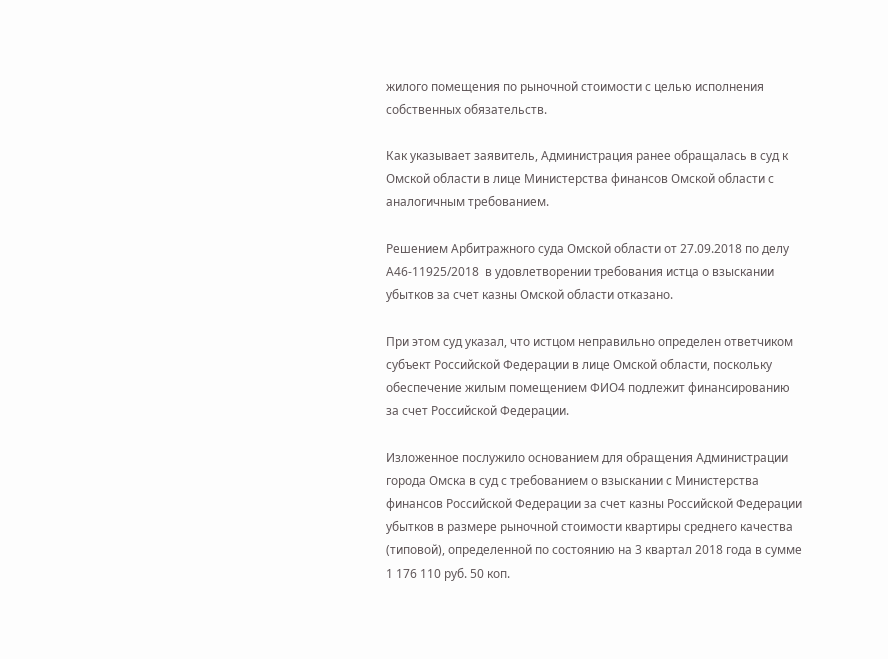жилого помещения по рыночной стоимости с целью исполнения собственных обязательств.

Как указывает заявитель, Администрация ранее обращалась в суд к Омской области в лице Министерства финансов Омской области с аналогичным требованием.

Решением Арбитражного суда Омской области от 27.09.2018 по делу А46-11925/2018  в удовлетворении требования истца о взыскании убытков за счет казны Омской области отказано.

При этом суд указал, что истцом неправильно определен ответчиком субъект Российской Федерации в лице Омской области, поскольку обеспечение жилым помещением ФИО4 подлежит финансированию за счет Российской Федерации.

Изложенное послужило основанием для обращения Администрации города Омска в суд с требованием о взыскании с Министерства финансов Российской Федерации за счет казны Российской Федерации убытков в размере рыночной стоимости квартиры среднего качества (типовой), определенной по состоянию на 3 квартал 2018 года в сумме 1 176 110 руб. 50 коп.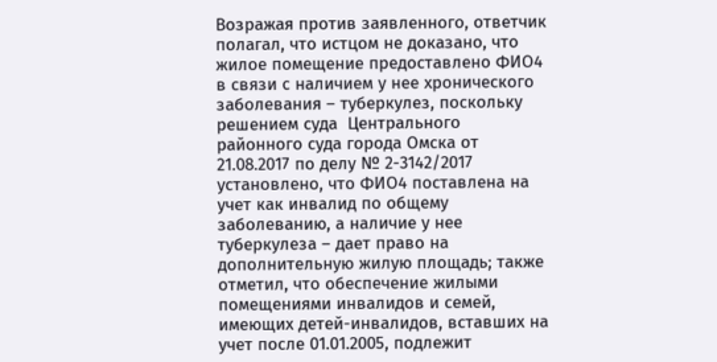Возражая против заявленного, ответчик полагал, что истцом не доказано, что жилое помещение предоставлено ФИО4 в связи с наличием у нее хронического заболевания – туберкулез, поскольку решением суда  Центрального районного суда города Омска от 21.08.2017 по делу № 2-3142/2017 установлено, что ФИО4 поставлена на учет как инвалид по общему заболеванию, а наличие у нее туберкулеза – дает право на дополнительную жилую площадь; также отметил, что обеспечение жилыми помещениями инвалидов и семей, имеющих детей-инвалидов, вставших на учет после 01.01.2005, подлежит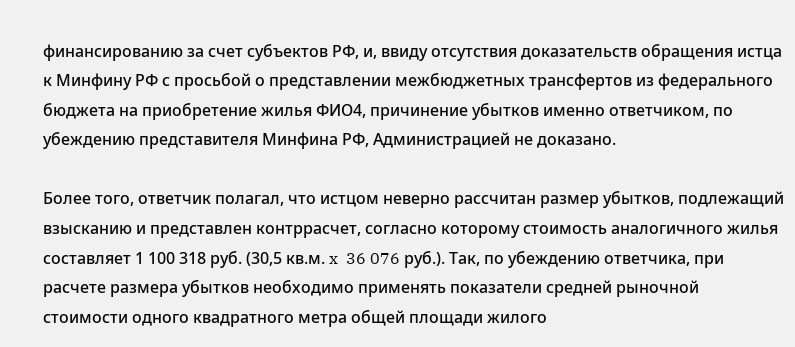финансированию за счет субъектов РФ, и, ввиду отсутствия доказательств обращения истца к Минфину РФ с просьбой о представлении межбюджетных трансфертов из федерального бюджета на приобретение жилья ФИО4, причинение убытков именно ответчиком, по убеждению представителя Минфина РФ, Администрацией не доказано.

Более того, ответчик полагал, что истцом неверно рассчитан размер убытков, подлежащий взысканию и представлен контррасчет, согласно которому стоимость аналогичного жилья составляет 1 100 318 руб. (30,5 кв.м. x  36 076 руб.). Так, по убеждению ответчика, при расчете размера убытков необходимо применять показатели средней рыночной стоимости одного квадратного метра общей площади жилого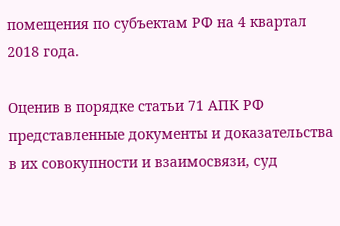помещения по субъектам РФ на 4 квартал 2018 года.

Оценив в порядке статьи 71 АПК РФ представленные документы и доказательства в их совокупности и взаимосвязи, суд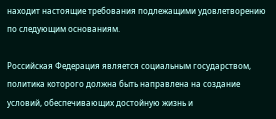находит настоящие требования подлежащими удовлетворению по следующим основаниям.

Российская Федерация является социальным государством, политика которого должна быть направлена на создание условий, обеспечивающих достойную жизнь и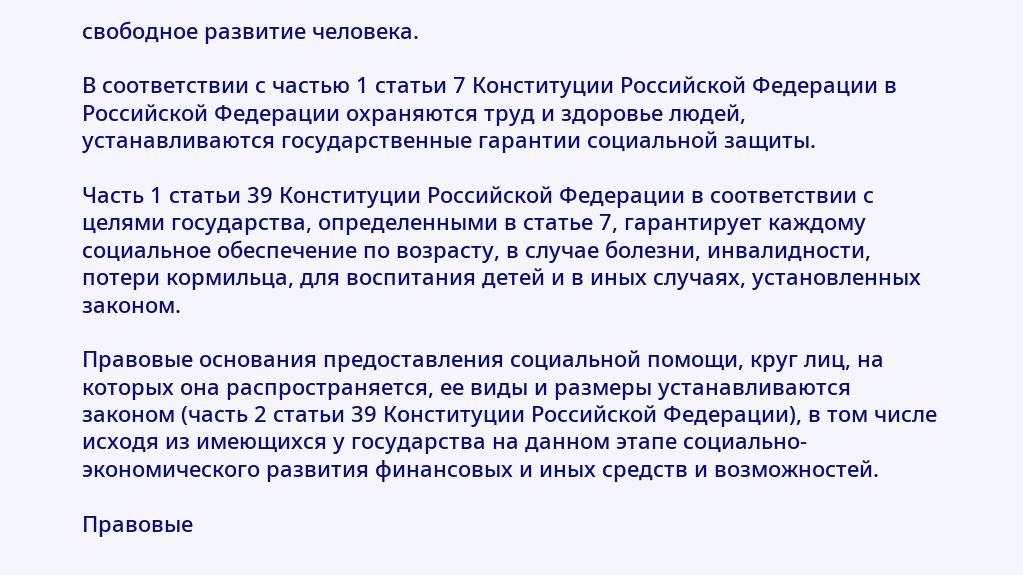свободное развитие человека.

В соответствии с частью 1 статьи 7 Конституции Российской Федерации в Российской Федерации охраняются труд и здоровье людей, устанавливаются государственные гарантии социальной защиты.

Часть 1 статьи 39 Конституции Российской Федерации в соответствии с целями государства, определенными в статье 7, гарантирует каждому социальное обеспечение по возрасту, в случае болезни, инвалидности, потери кормильца, для воспитания детей и в иных случаях, установленных законом.

Правовые основания предоставления социальной помощи, круг лиц, на которых она распространяется, ее виды и размеры устанавливаются законом (часть 2 статьи 39 Конституции Российской Федерации), в том числе исходя из имеющихся у государства на данном этапе социально-экономического развития финансовых и иных средств и возможностей.

Правовые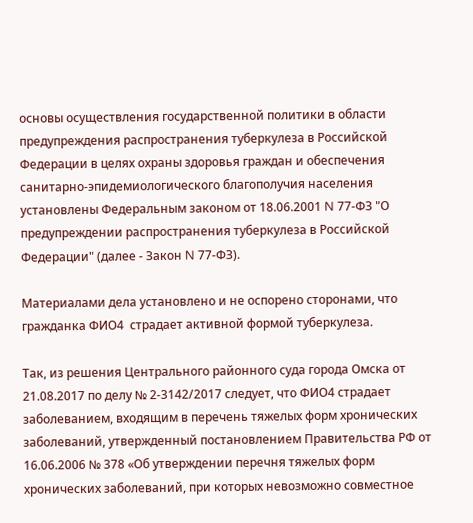основы осуществления государственной политики в области предупреждения распространения туберкулеза в Российской Федерации в целях охраны здоровья граждан и обеспечения санитарно-эпидемиологического благополучия населения установлены Федеральным законом от 18.06.2001 N 77-ФЗ "О предупреждении распространения туберкулеза в Российской Федерации" (далее - Закон N 77-ФЗ).

Материалами дела установлено и не оспорено сторонами, что гражданка ФИО4  страдает активной формой туберкулеза.

Так, из решения Центрального районного суда города Омска от 21.08.2017 по делу № 2-3142/2017 следует, что ФИО4 страдает заболеванием, входящим в перечень тяжелых форм хронических заболеваний, утвержденный постановлением Правительства РФ от 16.06.2006 № 378 «Об утверждении перечня тяжелых форм хронических заболеваний, при которых невозможно совместное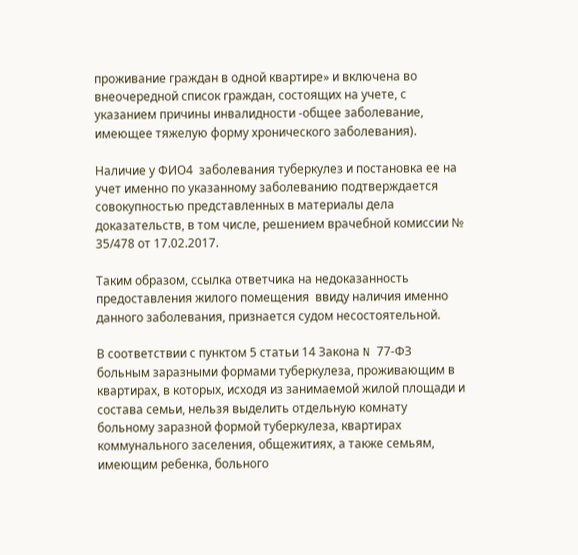проживание граждан в одной квартире» и включена во внеочередной список граждан, состоящих на учете, с указанием причины инвалидности -общее заболевание, имеющее тяжелую форму хронического заболевания).

Наличие у ФИО4  заболевания туберкулез и постановка ее на учет именно по указанному заболеванию подтверждается совокупностью представленных в материалы дела доказательств, в том числе, решением врачебной комиссии № 35/478 от 17.02.2017.

Таким образом, ссылка ответчика на недоказанность предоставления жилого помещения  ввиду наличия именно данного заболевания, признается судом несостоятельной.

В соответствии с пунктом 5 статьи 14 Закона N 77-ФЗ больным заразными формами туберкулеза, проживающим в квартирах, в которых, исходя из занимаемой жилой площади и состава семьи, нельзя выделить отдельную комнату больному заразной формой туберкулеза, квартирах коммунального заселения, общежитиях, а также семьям, имеющим ребенка, больного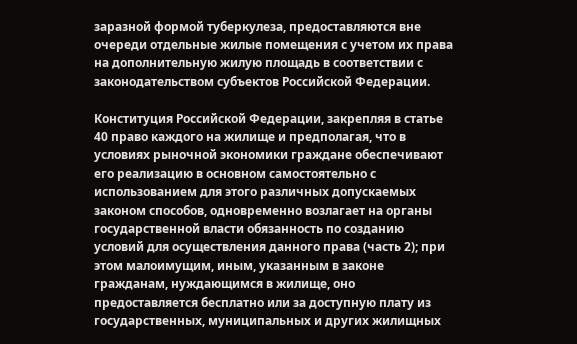заразной формой туберкулеза, предоставляются вне очереди отдельные жилые помещения с учетом их права на дополнительную жилую площадь в соответствии с законодательством субъектов Российской Федерации.

Конституция Российской Федерации, закрепляя в статье 40 право каждого на жилище и предполагая, что в условиях рыночной экономики граждане обеспечивают его реализацию в основном самостоятельно с использованием для этого различных допускаемых законом способов, одновременно возлагает на органы государственной власти обязанность по созданию условий для осуществления данного права (часть 2); при этом малоимущим, иным, указанным в законе гражданам, нуждающимся в жилище, оно предоставляется бесплатно или за доступную плату из государственных, муниципальных и других жилищных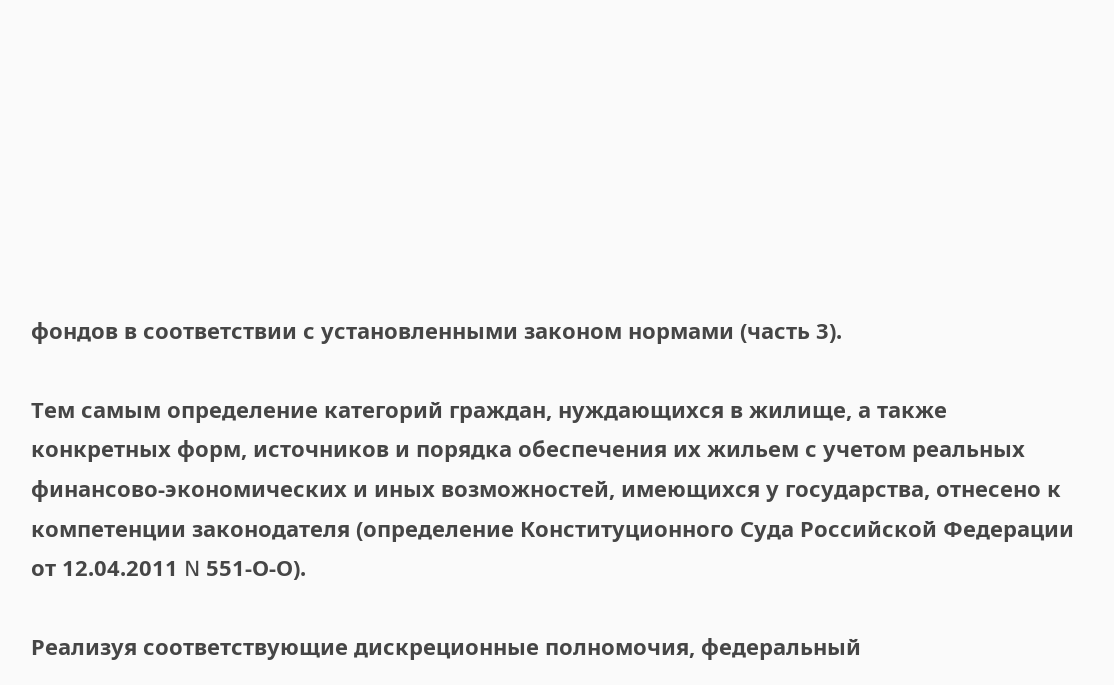фондов в соответствии с установленными законом нормами (часть 3).

Тем самым определение категорий граждан, нуждающихся в жилище, а также конкретных форм, источников и порядка обеспечения их жильем с учетом реальных финансово-экономических и иных возможностей, имеющихся у государства, отнесено к компетенции законодателя (определение Конституционного Суда Российской Федерации от 12.04.2011 N 551-О-О).

Реализуя соответствующие дискреционные полномочия, федеральный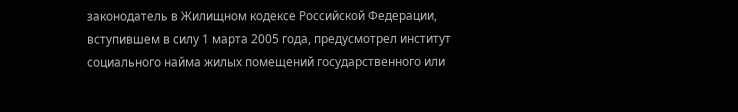законодатель в Жилищном кодексе Российской Федерации, вступившем в силу 1 марта 2005 года, предусмотрел институт социального найма жилых помещений государственного или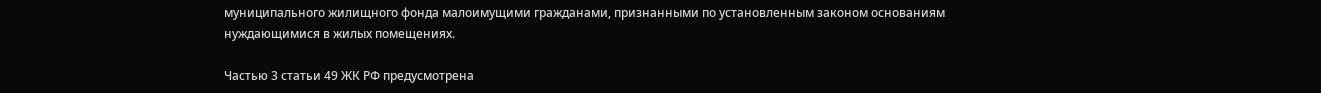муниципального жилищного фонда малоимущими гражданами, признанными по установленным законом основаниям нуждающимися в жилых помещениях.

Частью 3 статьи 49 ЖК РФ предусмотрена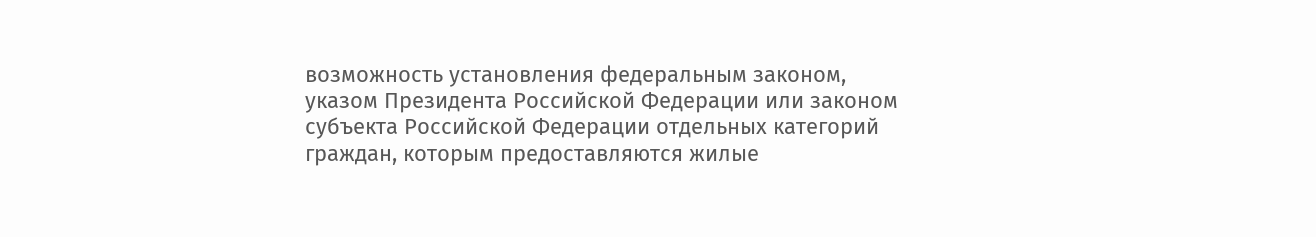возможность установления федеральным законом, указом Президента Российской Федерации или законом субъекта Российской Федерации отдельных категорий граждан, которым предоставляются жилые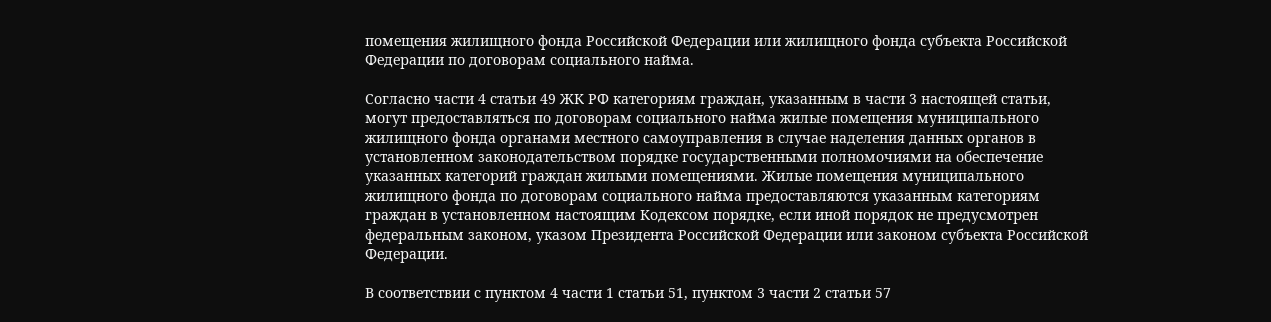помещения жилищного фонда Российской Федерации или жилищного фонда субъекта Российской Федерации по договорам социального найма.

Согласно части 4 статьи 49 ЖК РФ категориям граждан, указанным в части 3 настоящей статьи, могут предоставляться по договорам социального найма жилые помещения муниципального жилищного фонда органами местного самоуправления в случае наделения данных органов в установленном законодательством порядке государственными полномочиями на обеспечение указанных категорий граждан жилыми помещениями. Жилые помещения муниципального жилищного фонда по договорам социального найма предоставляются указанным категориям граждан в установленном настоящим Кодексом порядке, если иной порядок не предусмотрен федеральным законом, указом Президента Российской Федерации или законом субъекта Российской Федерации.

В соответствии с пунктом 4 части 1 статьи 51, пунктом 3 части 2 статьи 57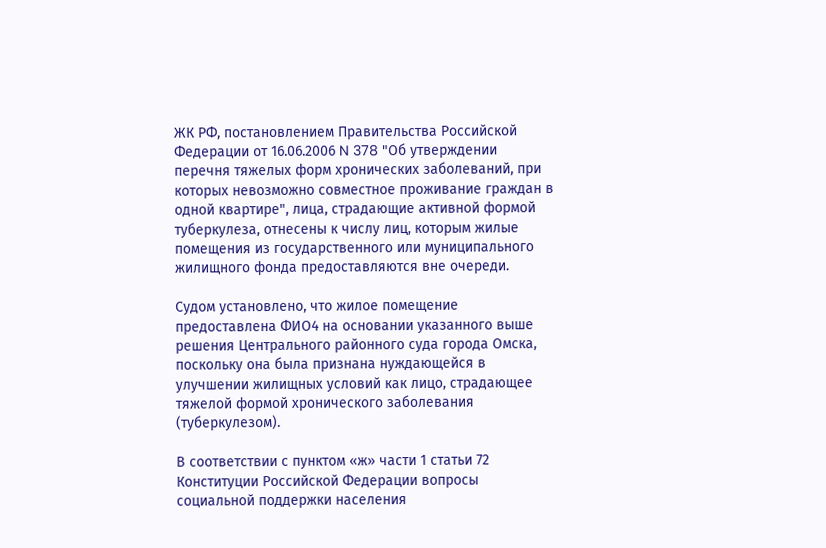ЖК РФ, постановлением Правительства Российской Федерации от 16.06.2006 N 378 "Об утверждении перечня тяжелых форм хронических заболеваний, при которых невозможно совместное проживание граждан в одной квартире", лица, страдающие активной формой туберкулеза, отнесены к числу лиц, которым жилые помещения из государственного или муниципального жилищного фонда предоставляются вне очереди.

Судом установлено, что жилое помещение предоставлена ФИО4 на основании указанного выше решения Центрального районного суда города Омска, поскольку она была признана нуждающейся в улучшении жилищных условий как лицо, страдающее тяжелой формой хронического заболевания (туберкулезом).

В соответствии с пунктом «ж» части 1 статьи 72 Конституции Российской Федерации вопросы социальной поддержки населения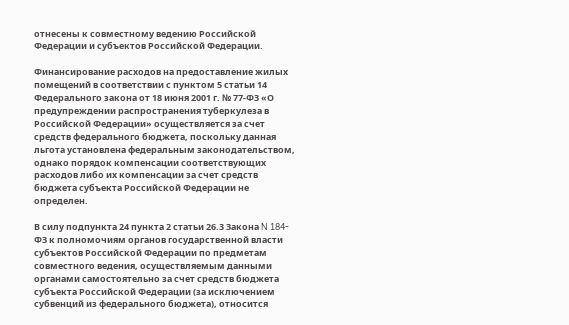отнесены к совместному ведению Российской Федерации и субъектов Российской Федерации.

Финансирование расходов на предоставление жилых помещений в соответствии с пунктом 5 статьи 14 Федерального закона от 18 июня 2001 г. № 77-ФЗ «О предупреждении распространения туберкулеза в Российской Федерации» осуществляется за счет средств федерального бюджета, поскольку данная льгота установлена федеральным законодательством, однако порядок компенсации соответствующих расходов либо их компенсации за счет средств бюджета субъекта Российской Федерации не определен.

В силу подпункта 24 пункта 2 статьи 26.3 Закона N 184-ФЗ к полномочиям органов государственной власти субъектов Российской Федерации по предметам совместного ведения, осуществляемым данными органами самостоятельно за счет средств бюджета субъекта Российской Федерации (за исключением субвенций из федерального бюджета), относится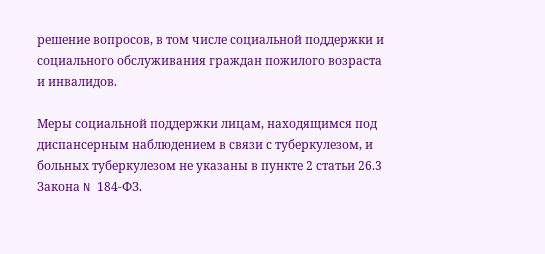решение вопросов, в том числе социальной поддержки и социального обслуживания граждан пожилого возраста и инвалидов.

Меры социальной поддержки лицам, находящимся под диспансерным наблюдением в связи с туберкулезом, и больных туберкулезом не указаны в пункте 2 статьи 26.3 Закона N 184-ФЗ.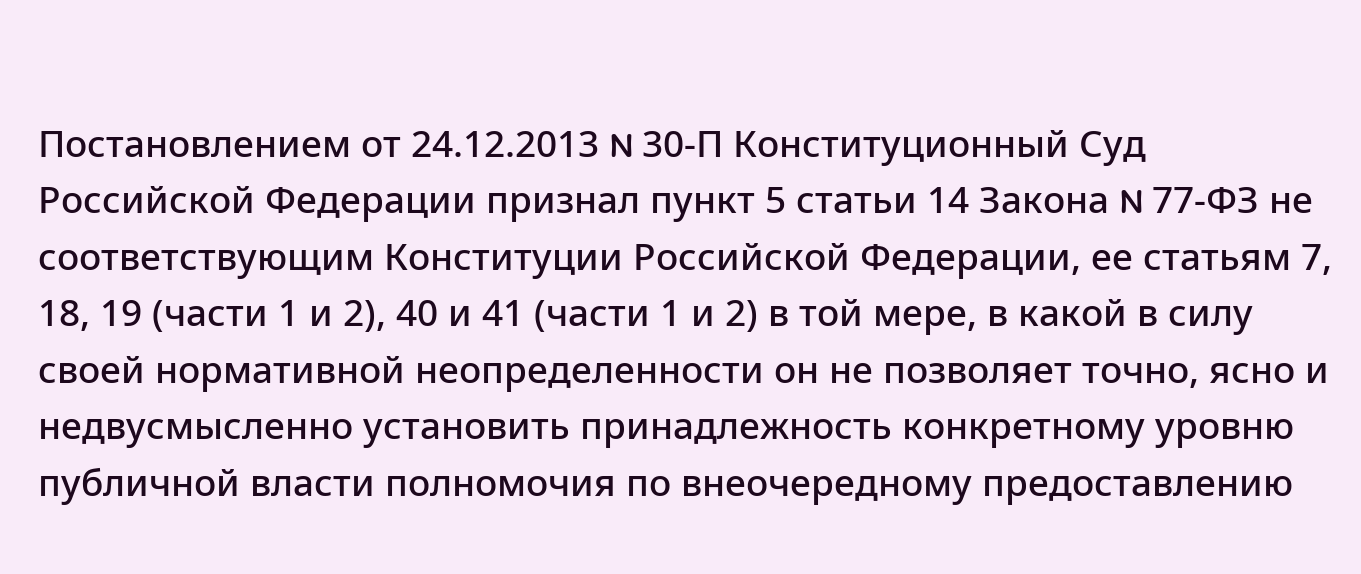Постановлением от 24.12.2013 N 30-П Конституционный Суд Российской Федерации признал пункт 5 статьи 14 Закона N 77-ФЗ не соответствующим Конституции Российской Федерации, ее статьям 7, 18, 19 (части 1 и 2), 40 и 41 (части 1 и 2) в той мере, в какой в силу своей нормативной неопределенности он не позволяет точно, ясно и недвусмысленно установить принадлежность конкретному уровню публичной власти полномочия по внеочередному предоставлению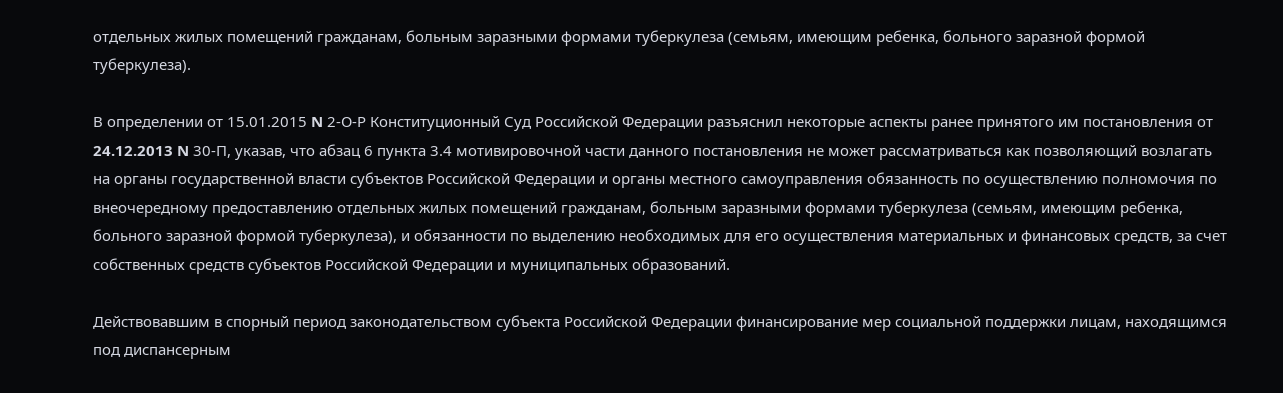отдельных жилых помещений гражданам, больным заразными формами туберкулеза (семьям, имеющим ребенка, больного заразной формой туберкулеза).

В определении от 15.01.2015 N 2-О-Р Конституционный Суд Российской Федерации разъяснил некоторые аспекты ранее принятого им постановления от 24.12.2013 N 30-П, указав, что абзац 6 пункта 3.4 мотивировочной части данного постановления не может рассматриваться как позволяющий возлагать на органы государственной власти субъектов Российской Федерации и органы местного самоуправления обязанность по осуществлению полномочия по внеочередному предоставлению отдельных жилых помещений гражданам, больным заразными формами туберкулеза (семьям, имеющим ребенка, больного заразной формой туберкулеза), и обязанности по выделению необходимых для его осуществления материальных и финансовых средств, за счет  собственных средств субъектов Российской Федерации и муниципальных образований.

Действовавшим в спорный период законодательством субъекта Российской Федерации финансирование мер социальной поддержки лицам, находящимся под диспансерным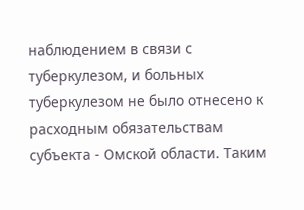наблюдением в связи с туберкулезом, и больных туберкулезом не было отнесено к расходным обязательствам субъекта - Омской области. Таким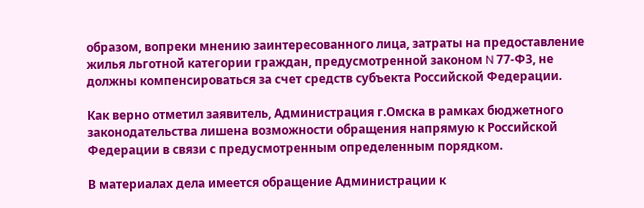образом, вопреки мнению заинтересованного лица, затраты на предоставление жилья льготной категории граждан, предусмотренной законом N 77-ФЗ, не должны компенсироваться за счет средств субъекта Российской Федерации.

Как верно отметил заявитель, Администрация г.Омска в рамках бюджетного законодательства лишена возможности обращения напрямую к Российской Федерации в связи с предусмотренным определенным порядком.

В материалах дела имеется обращение Администрации к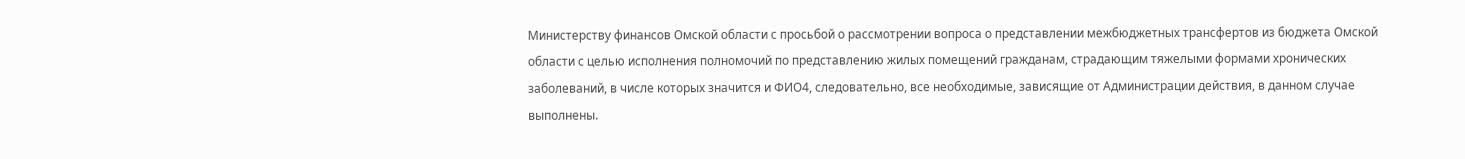Министерству финансов Омской области с просьбой о рассмотрении вопроса о представлении межбюджетных трансфертов из бюджета Омской области с целью исполнения полномочий по представлению жилых помещений гражданам, страдающим тяжелыми формами хронических заболеваний, в числе которых значится и ФИО4, следовательно, все необходимые, зависящие от Администрации действия, в данном случае выполнены.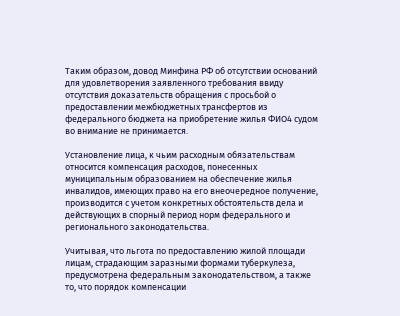Таким образом, довод Минфина РФ об отсутствии оснований для удовлетворения заявленного требования ввиду отсутствия доказательств обращения с просьбой о предоставлении межбюджетных трансфертов из федерального бюджета на приобретение жилья ФИО4 судом во внимание не принимается.

Установление лица, к чьим расходным обязательствам относится компенсация расходов, понесенных муниципальным образованием на обеспечение жилья инвалидов, имеющих право на его внеочередное получение, производится с учетом конкретных обстоятельств дела и действующих в спорный период норм федерального и регионального законодательства.

Учитывая, что льгота по предоставлению жилой площади лицам, страдающим заразными формами туберкулеза, предусмотрена федеральным законодательством, а также то, что порядок компенсации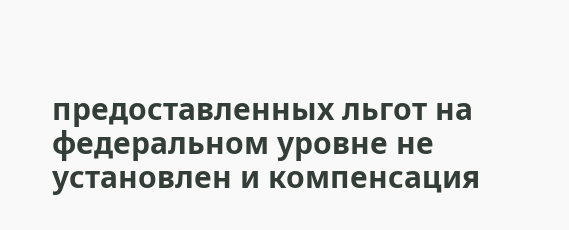предоставленных льгот на федеральном уровне не установлен и компенсация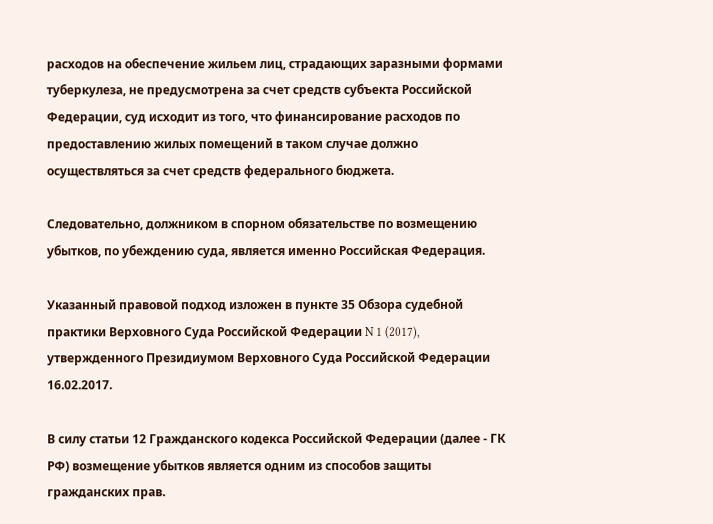расходов на обеспечение жильем лиц, страдающих заразными формами туберкулеза, не предусмотрена за счет средств субъекта Российской Федерации, суд исходит из того, что финансирование расходов по предоставлению жилых помещений в таком случае должно осуществляться за счет средств федерального бюджета.

Следовательно, должником в спорном обязательстве по возмещению убытков, по убеждению суда, является именно Российская Федерация.

Указанный правовой подход изложен в пункте 35 Обзора судебной практики Верховного Суда Российской Федерации N 1 (2017), утвержденного Президиумом Верховного Суда Российской Федерации 16.02.2017.

В силу статьи 12 Гражданского кодекса Российской Федерации (далее - ГК РФ) возмещение убытков является одним из способов защиты гражданских прав.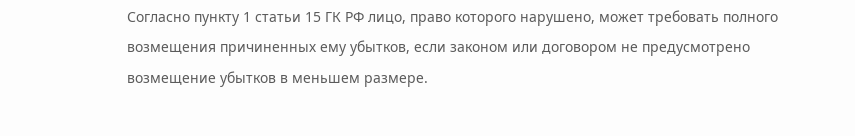Согласно пункту 1 статьи 15 ГК РФ лицо, право которого нарушено, может требовать полного возмещения причиненных ему убытков, если законом или договором не предусмотрено возмещение убытков в меньшем размере.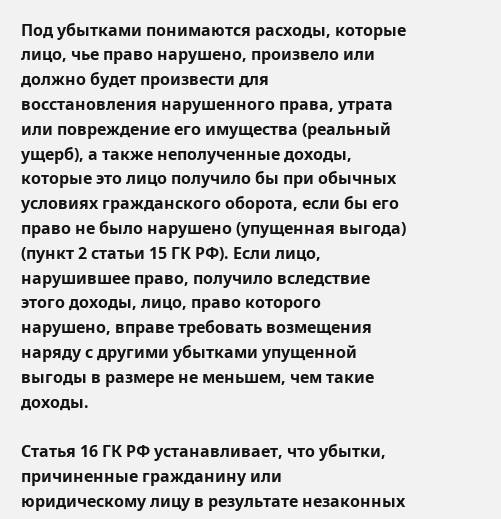Под убытками понимаются расходы, которые лицо, чье право нарушено, произвело или должно будет произвести для восстановления нарушенного права, утрата или повреждение его имущества (реальный ущерб), а также неполученные доходы, которые это лицо получило бы при обычных условиях гражданского оборота, если бы его право не было нарушено (упущенная выгода) (пункт 2 статьи 15 ГК РФ). Если лицо, нарушившее право, получило вследствие этого доходы, лицо, право которого нарушено, вправе требовать возмещения наряду с другими убытками упущенной выгоды в размере не меньшем, чем такие доходы.

Статья 16 ГК РФ устанавливает, что убытки, причиненные гражданину или юридическому лицу в результате незаконных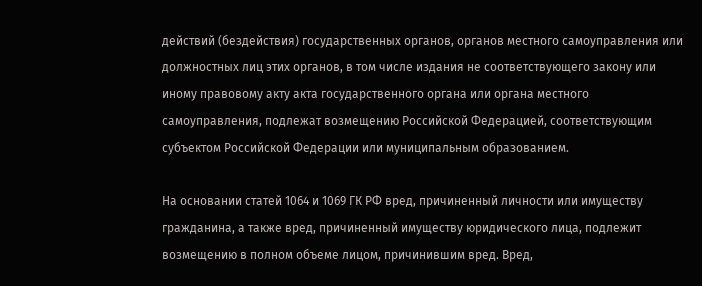действий (бездействия) государственных органов, органов местного самоуправления или должностных лиц этих органов, в том числе издания не соответствующего закону или иному правовому акту акта государственного органа или органа местного самоуправления, подлежат возмещению Российской Федерацией, соответствующим субъектом Российской Федерации или муниципальным образованием.

На основании статей 1064 и 1069 ГК РФ вред, причиненный личности или имуществу гражданина, а также вред, причиненный имуществу юридического лица, подлежит возмещению в полном объеме лицом, причинившим вред. Вред,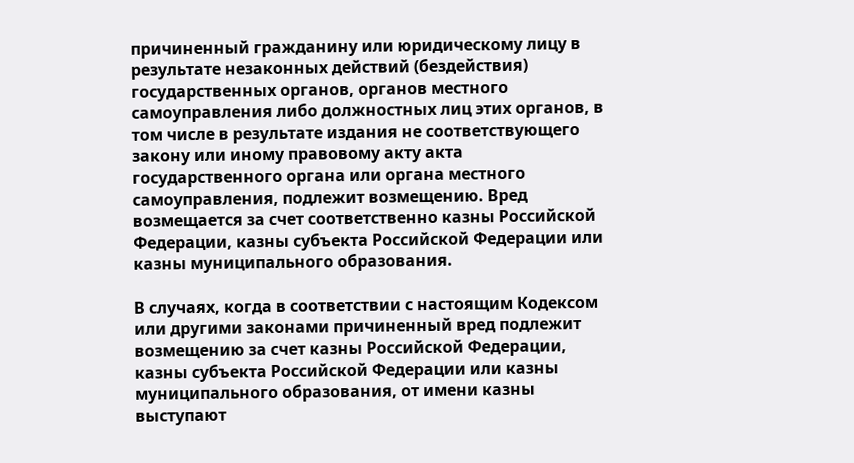причиненный гражданину или юридическому лицу в результате незаконных действий (бездействия) государственных органов, органов местного самоуправления либо должностных лиц этих органов, в том числе в результате издания не соответствующего закону или иному правовому акту акта государственного органа или органа местного самоуправления, подлежит возмещению. Вред возмещается за счет соответственно казны Российской Федерации, казны субъекта Российской Федерации или казны муниципального образования.

В случаях, когда в соответствии с настоящим Кодексом или другими законами причиненный вред подлежит возмещению за счет казны Российской Федерации, казны субъекта Российской Федерации или казны муниципального образования, от имени казны выступают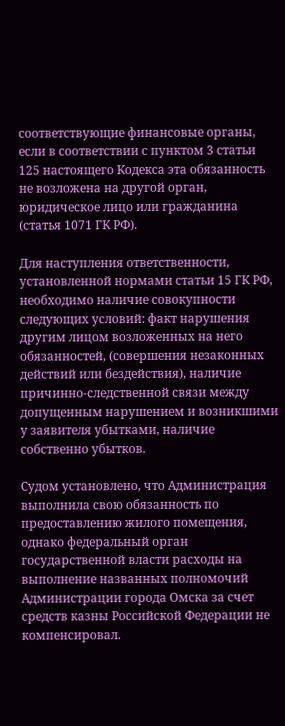соответствующие финансовые органы, если в соответствии с пунктом 3 статьи 125 настоящего Кодекса эта обязанность не возложена на другой орган, юридическое лицо или гражданина (статья 1071 ГК РФ).

Для наступления ответственности, установленной нормами статьи 15 ГК РФ, необходимо наличие совокупности следующих условий: факт нарушения другим лицом возложенных на него обязанностей, (совершения незаконных действий или бездействия), наличие причинно-следственной связи между допущенным нарушением и возникшими у заявителя убытками, наличие собственно убытков.

Судом установлено, что Администрация выполнила свою обязанность по предоставлению жилого помещения, однако федеральный орган государственной власти расходы на выполнение названных полномочий Администрации города Омска за счет средств казны Российской Федерации не компенсировал.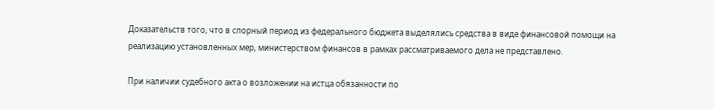Доказательств того, что в спорный период из федерального бюджета выделялись средства в виде финансовой помощи на реализацию установленных мер, министерством финансов в рамках рассматриваемого дела не представлено.

При наличии судебного акта о возложении на истца обязанности по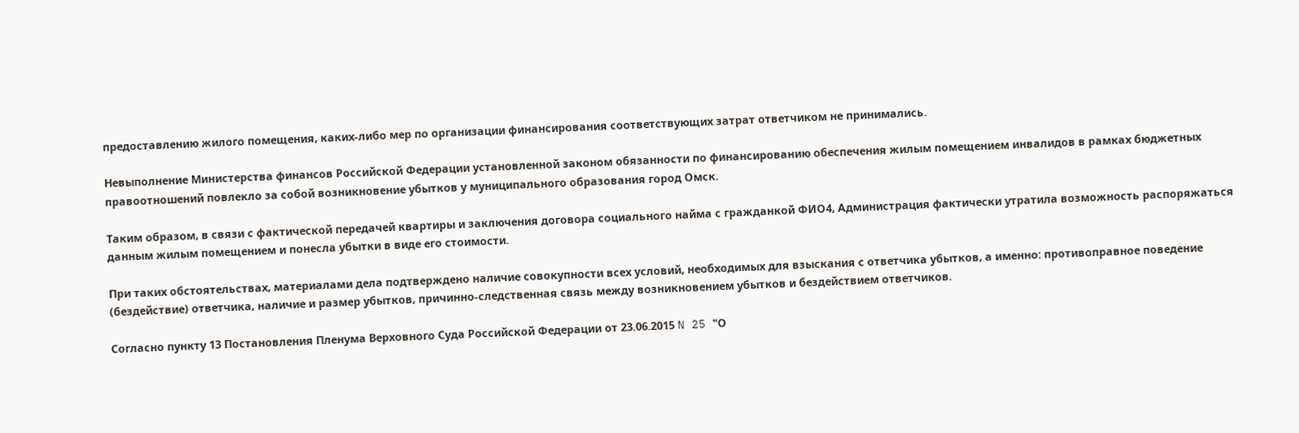предоставлению жилого помещения, каких-либо мер по организации финансирования соответствующих затрат ответчиком не принимались.

Невыполнение Министерства финансов Российской Федерации установленной законом обязанности по финансированию обеспечения жилым помещением инвалидов в рамках бюджетных правоотношений повлекло за собой возникновение убытков у муниципального образования город Омск.

Таким образом, в связи с фактической передачей квартиры и заключения договора социального найма с гражданкой ФИО4, Администрация фактически утратила возможность распоряжаться данным жилым помещением и понесла убытки в виде его стоимости.

При таких обстоятельствах, материалами дела подтверждено наличие совокупности всех условий, необходимых для взыскания с ответчика убытков, а именно: противоправное поведение (бездействие) ответчика, наличие и размер убытков, причинно-следственная связь между возникновением убытков и бездействием ответчиков.

Согласно пункту 13 Постановления Пленума Верховного Суда Российской Федерации от 23.06.2015 N 25 "О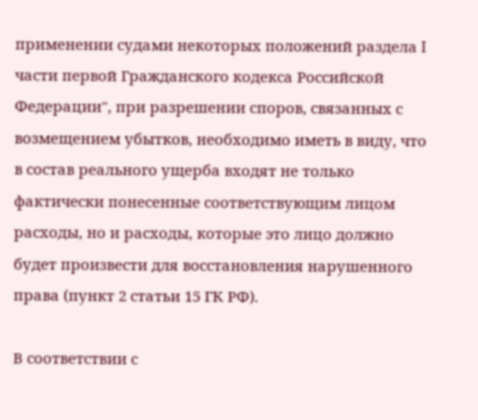применении судами некоторых положений раздела I части первой Гражданского кодекса Российской Федерации", при разрешении споров, связанных с возмещением убытков, необходимо иметь в виду, что в состав реального ущерба входят не только фактически понесенные соответствующим лицом расходы, но и расходы, которые это лицо должно будет произвести для восстановления нарушенного права (пункт 2 статьи 15 ГК РФ).

В соответствии с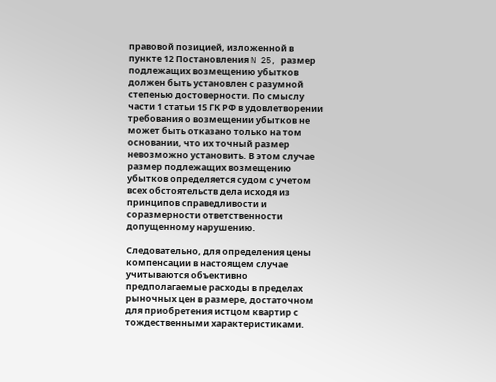правовой позицией, изложенной в пункте 12 Постановления N 25, размер подлежащих возмещению убытков должен быть установлен с разумной степенью достоверности. По смыслу части 1 статьи 15 ГК РФ в удовлетворении требования о возмещении убытков не может быть отказано только на том основании, что их точный размер невозможно установить. В этом случае размер подлежащих возмещению убытков определяется судом с учетом всех обстоятельств дела исходя из принципов справедливости и соразмерности ответственности допущенному нарушению.

Следовательно, для определения цены компенсации в настоящем случае учитываются объективно предполагаемые расходы в пределах рыночных цен в размере, достаточном для приобретения истцом квартир с тождественными характеристиками.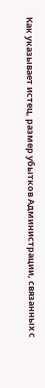Как указывает истец, размер убытков Администрации, связанных с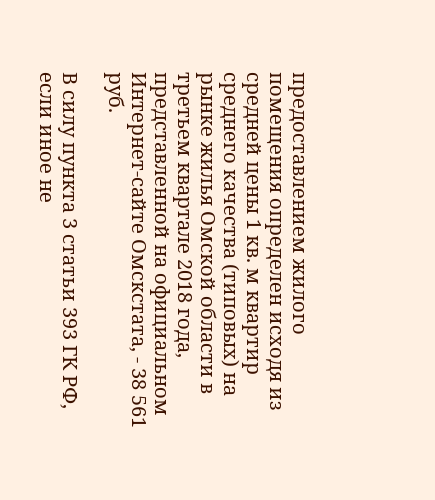предоставлением жилого помещения определен исходя из средней цены 1 кв. м квартир среднего качества (типовых) на рынке жилья Омской области в третьем квартале 2018 года, представленной на официальном Интернет-сайте Омскстата, - 38 561 руб.

В силу пункта 3 статьи 393 ГК РФ, если иное не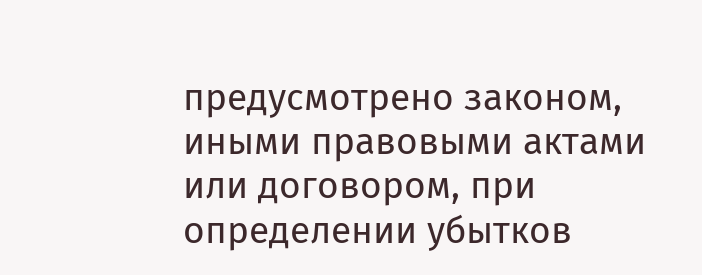предусмотрено законом, иными правовыми актами или договором, при определении убытков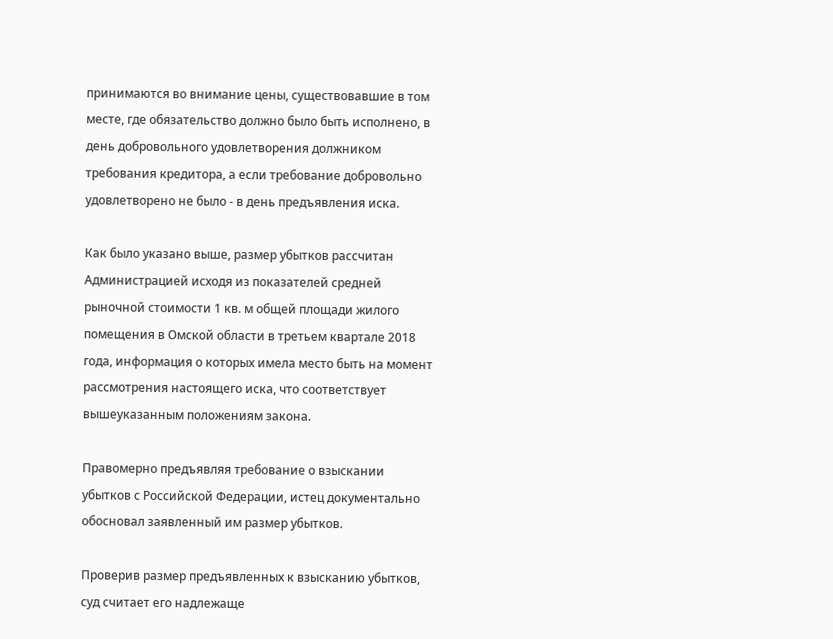принимаются во внимание цены, существовавшие в том месте, где обязательство должно было быть исполнено, в день добровольного удовлетворения должником требования кредитора, а если требование добровольно удовлетворено не было - в день предъявления иска.

Как было указано выше, размер убытков рассчитан Администрацией исходя из показателей средней рыночной стоимости 1 кв. м общей площади жилого помещения в Омской области в третьем квартале 2018 года, информация о которых имела место быть на момент рассмотрения настоящего иска, что соответствует вышеуказанным положениям закона.

Правомерно предъявляя требование о взыскании убытков с Российской Федерации, истец документально обосновал заявленный им размер убытков.

Проверив размер предъявленных к взысканию убытков, суд считает его надлежаще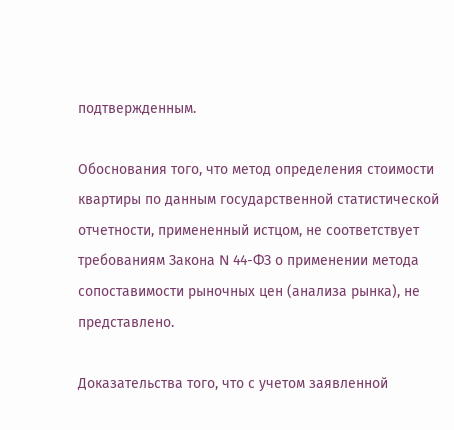подтвержденным.

Обоснования того, что метод определения стоимости квартиры по данным государственной статистической отчетности, примененный истцом, не соответствует требованиям Закона N 44-ФЗ о применении метода сопоставимости рыночных цен (анализа рынка), не представлено.

Доказательства того, что с учетом заявленной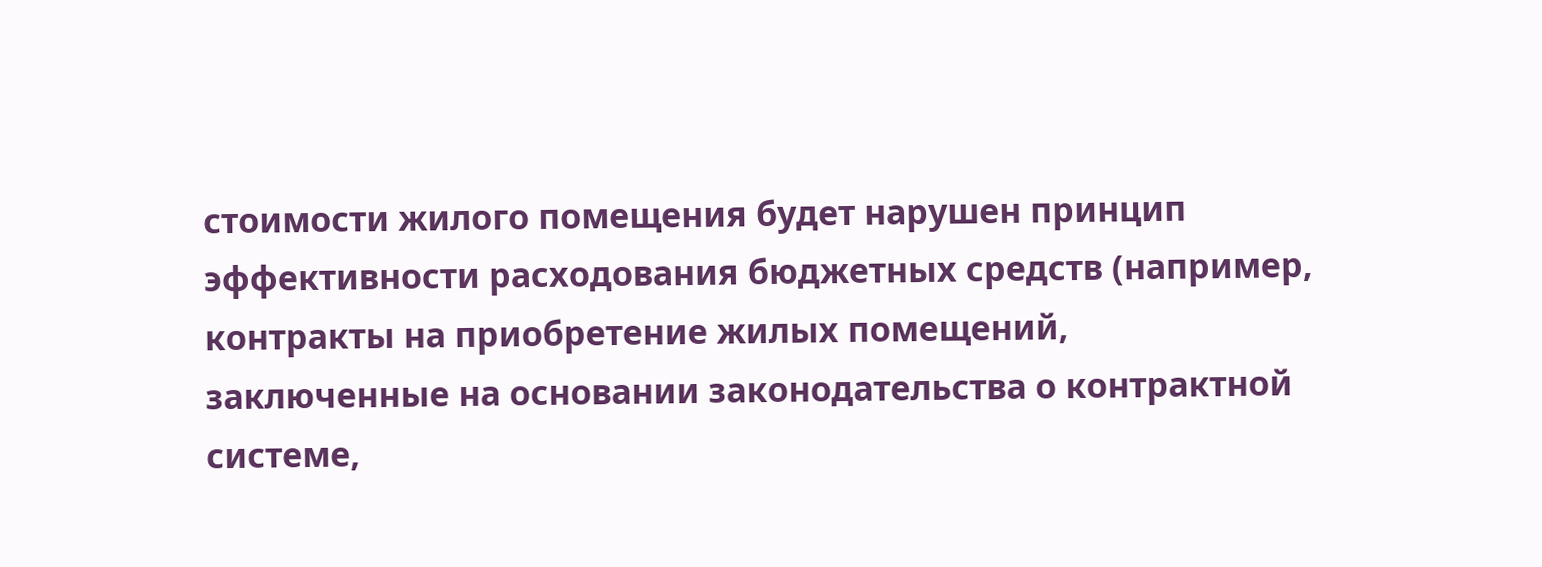стоимости жилого помещения будет нарушен принцип эффективности расходования бюджетных средств (например, контракты на приобретение жилых помещений, заключенные на основании законодательства о контрактной системе,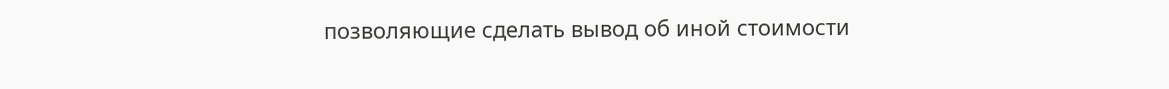позволяющие сделать вывод об иной стоимости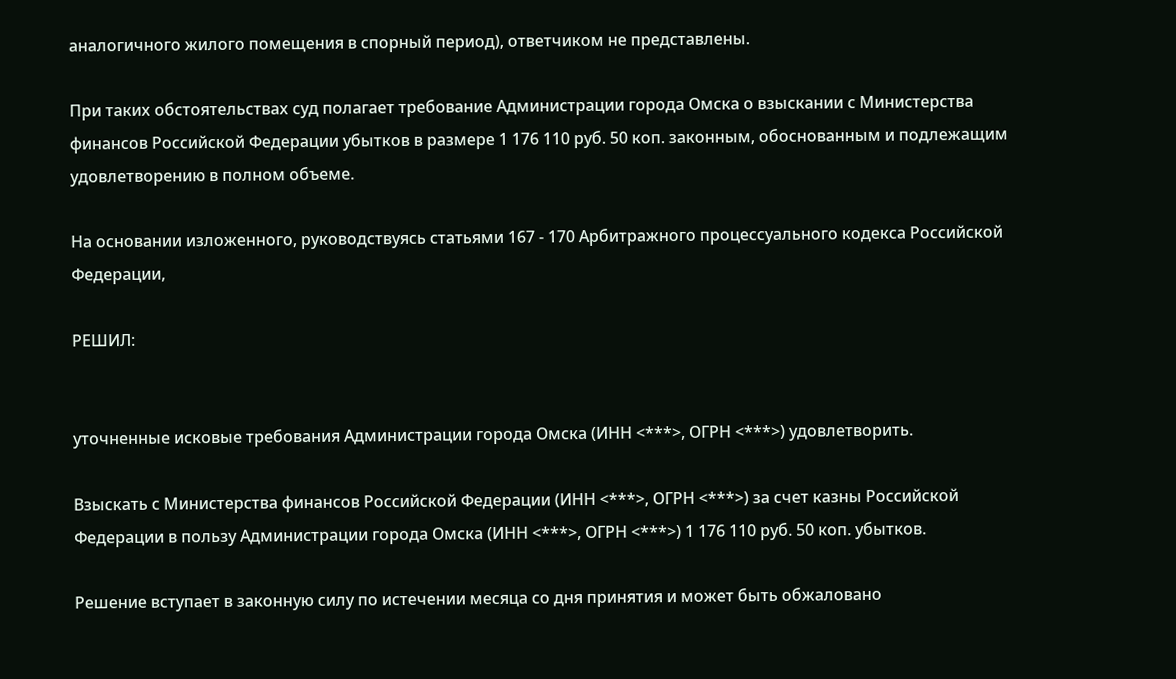аналогичного жилого помещения в спорный период), ответчиком не представлены.

При таких обстоятельствах суд полагает требование Администрации города Омска о взыскании с Министерства финансов Российской Федерации убытков в размере 1 176 110 руб. 50 коп. законным, обоснованным и подлежащим удовлетворению в полном объеме.

На основании изложенного, руководствуясь статьями 167 - 170 Арбитражного процессуального кодекса Российской Федерации,

РЕШИЛ:


уточненные исковые требования Администрации города Омска (ИНН <***>, ОГРН <***>) удовлетворить.

Взыскать с Министерства финансов Российской Федерации (ИНН <***>, ОГРН <***>) за счет казны Российской Федерации в пользу Администрации города Омска (ИНН <***>, ОГРН <***>) 1 176 110 руб. 50 коп. убытков.

Решение вступает в законную силу по истечении месяца со дня принятия и может быть обжаловано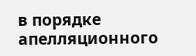в порядке апелляционного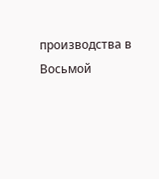производства в Восьмой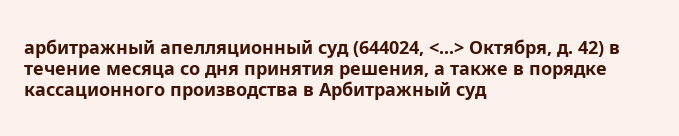арбитражный апелляционный суд (644024, <...> Октября, д. 42) в течение месяца со дня принятия решения, а также в порядке кассационного производства в Арбитражный суд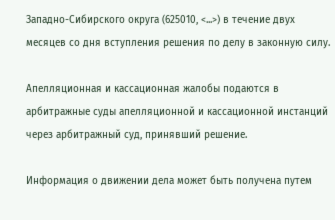Западно-Сибирского округа (625010, <...>) в течение двух месяцев со дня вступления решения по делу в законную силу.

Апелляционная и кассационная жалобы подаются в арбитражные суды апелляционной и кассационной инстанций через арбитражный суд, принявший решение.

Информация о движении дела может быть получена путем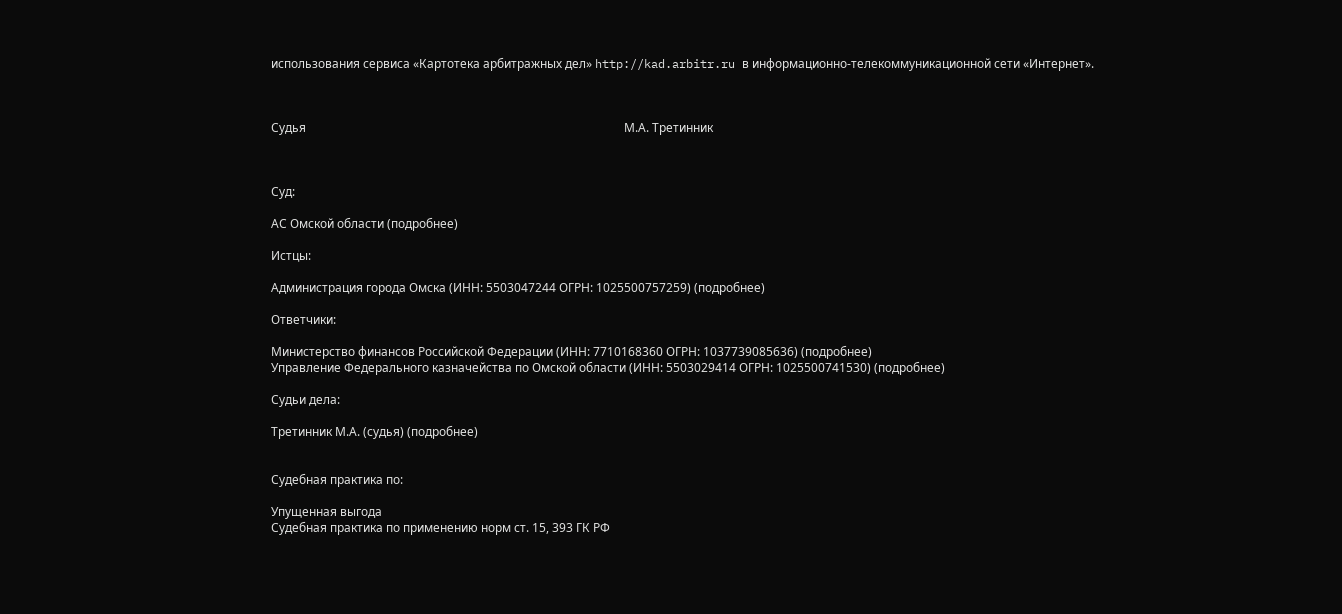использования сервиса «Картотека арбитражных дел» http://kad.arbitr.ru в информационно-телекоммуникационной сети «Интернет».



Судья                                                                                                          М.А. Третинник



Суд:

АС Омской области (подробнее)

Истцы:

Администрация города Омска (ИНН: 5503047244 ОГРН: 1025500757259) (подробнее)

Ответчики:

Министерство финансов Российской Федерации (ИНН: 7710168360 ОГРН: 1037739085636) (подробнее)
Управление Федерального казначейства по Омской области (ИНН: 5503029414 ОГРН: 1025500741530) (подробнее)

Судьи дела:

Третинник М.А. (судья) (подробнее)


Судебная практика по:

Упущенная выгода
Судебная практика по применению норм ст. 15, 393 ГК РФ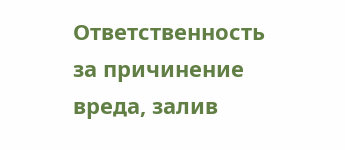Ответственность за причинение вреда, залив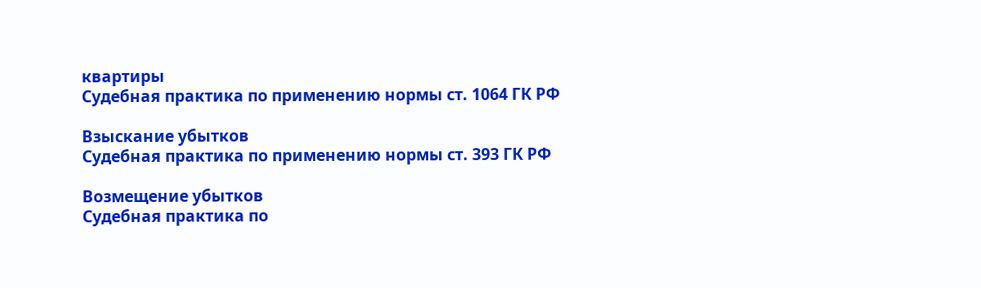квартиры
Судебная практика по применению нормы ст. 1064 ГК РФ

Взыскание убытков
Судебная практика по применению нормы ст. 393 ГК РФ

Возмещение убытков
Судебная практика по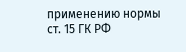применению нормы ст. 15 ГК РФ